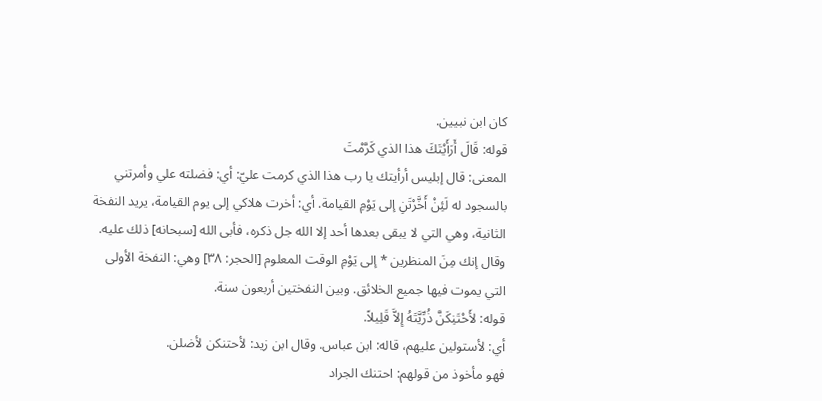كان ابن نبيين.
قوله: قَالَ أَرَأَيْتَكَ هذا الذي كَرَّمْتَ
المعنى: قال إبليس أرأيتك يا رب هذا الذي كرمت عليّ: أي: فضلته علي وأمرتني بالسجود له لَئِنْ أَخَّرْتَنِ إلى يَوْمِ القيامة. أي: أخرت هلاكي إلى يوم القيامة، يريد النفخة الثانية، وهي التي لا يبقى بعدها أحد إلا الله جل ذكره، فأبى الله [سبحانه] ذلك عليه. وقال إنك مِنَ المنظرين * إلى يَوْمِ الوقت المعلوم [الحجر: ٣٨] وهي: النفخة الأولى التي يموت فيها جميع الخلائق. وبين النفختين أربعون سنة.
قوله: لأَحْتَنِكَنَّ ذُرِّيَّتَهُ إِلاَّ قَلِيلاً.
أي: لأستولين عليهم، قاله: ابن عباس. وقال ابن زيد: لأحتنكن لأضلن.
فهو مأخوذ من قولهم: احتنك الجراد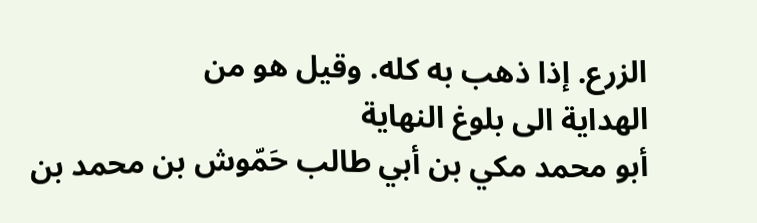الزرع. إذا ذهب به كله. وقيل هو من
الهداية الى بلوغ النهاية
أبو محمد مكي بن أبي طالب حَمّوش بن محمد بن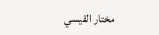مختار القيسي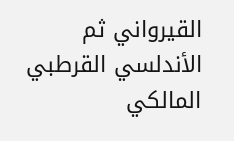القيرواني ثم الأندلسي القرطبي المالكي